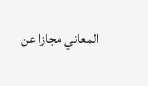المعاني مجازا عن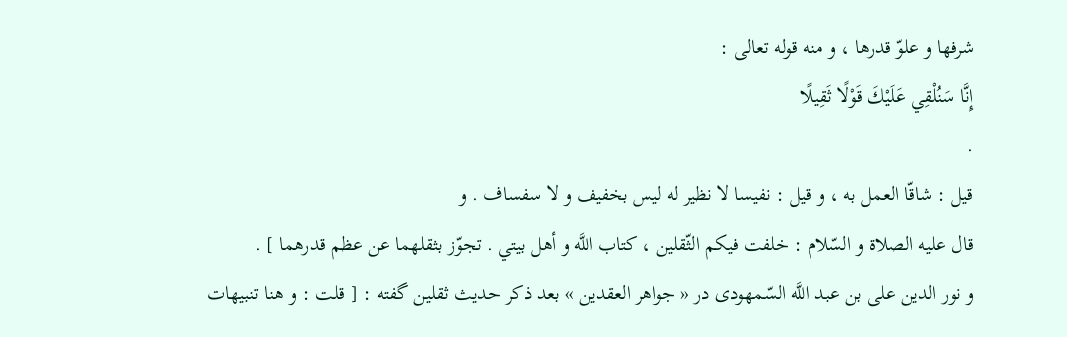شرفها و علوّ قدرها ، و منه قوله تعالى :
إِنَّا سَنُلْقِي عَلَيْكَ قَوْلًا ثَقِيلًا
.
قيل : شاقّا العمل به ، و قيل : نفيسا لا نظير له ليس بخفيف و لا سفساف . و
قال عليه الصلاة و السّلام : خلفت فيكم الثّقلين ، كتاب اللَّه و أهل بيتي . تجوّز بثقلهما عن عظم قدرهما ] .
و نور الدين على بن عبد اللَّه السّمهودى در « جواهر العقدين » بعد ذكر حديث ثقلين گفته : [ قلت : و هنا تنبيهات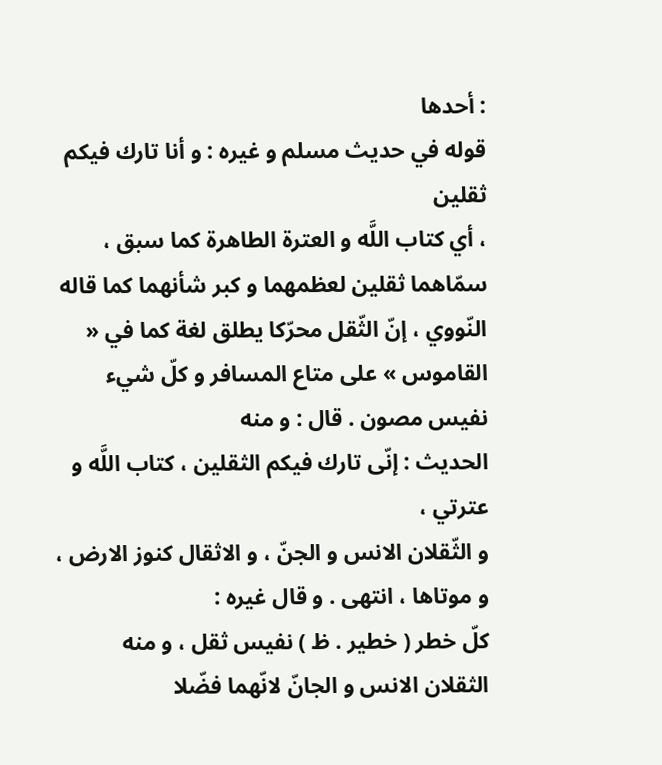: أحدها
قوله في حديث مسلم و غيره : و أنا تارك فيكم ثقلين
، أي كتاب اللَّه و العترة الطاهرة كما سبق ، سمّاهما ثقلين لعظمهما و كبر شأنهما كما قاله النّووي ، إنّ الثّقل محرّكا يطلق لغة كما في « القاموس » على متاع المسافر و كلّ شيء نفيس مصون . قال : و منه
الحديث : إنّى تارك فيكم الثقلين ، كتاب اللَّه و عترتي ،
و الثّقلان الانس و الجنّ ، و الاثقال كنوز الارض ، و موتاها ، انتهى . و قال غيره :
كلّ خطر ( خطير . ظ ) نفيس ثقل ، و منه الثقلان الانس و الجانّ لانّهما فضّلا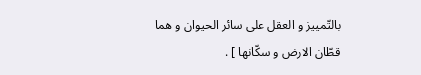بالتّمييز و العقل على سائر الحيوان و هما قطّان الارض و سكّانها ] .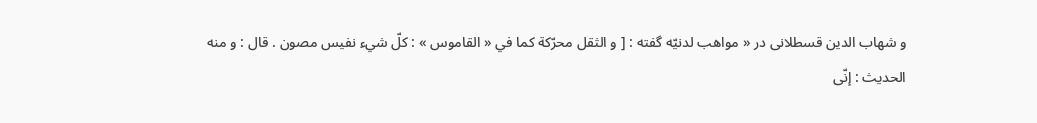و شهاب الدين قسطلانى در « مواهب لدنيّه گفته : [ و الثقل محرّكة كما في « القاموس » : كلّ شيء نفيس مصون . قال : و منه
الحديث : إنّى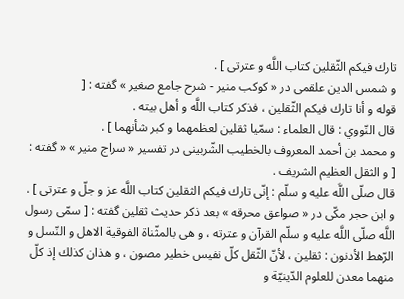تارك فيكم الثّقلين كتاب اللَّه و عترتى ] .
و شمس الدين علقمى در « كوكب منير - شرح جامع صغير » گفته : [
قوله و أنا تارك فيكم الثّقلين ، فذكر كتاب اللَّه و أهل بيته .
قال النّووي : قال العلماء : سمّيا ثقلين لعظمهما و كبر شأنهما ] .
و محمد بن أحمد المعروف بالخطيب الشّربينى در تفسير « سراج منير » « گفته :
[ و الثقل العظيم الشريف .
قال صلّى اللَّه عليه و سلّم : إنّى تارك فيكم الثقلين كتاب اللَّه عز و جلّ و عترتى ] .
و ابن حجر مكّى در « صواعق محرقه » بعد ذكر حديث ثقلين گفته : [ سمّى رسول اللَّه صلّى اللَّه عليه و سلّم القرآن و عترته ، و هى بالمثّناة الفوقية الاهل و النّسل و الرّهط الأدنون : ثقلين ، لأنّ الثّقل كلّ نفيس خطير مصون ، و هذان كذلك إذ كلّ منهما معدن للعلوم الدّينيّة و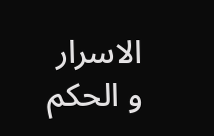الاسرار و الحكم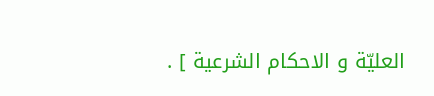العليّة و الاحكام الشرعية ] .